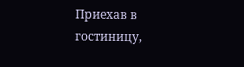Приехав в гостиницу,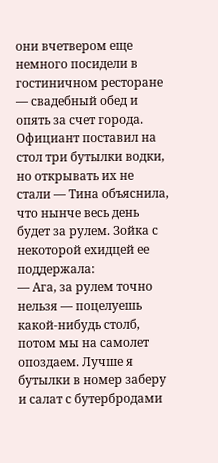они вчетвером еще немного посидели в гостиничном ресторане — свадебный обед и опять за счет города. Официант поставил на стол три бутылки водки, но открывать их не стали — Тина объяснила, что нынче весь день будет за рулем. Зойка с некоторой ехидцей ее поддержала:
— Ага, за рулем точно нельзя — поцелуешь какой-нибудь столб, потом мы на самолет опоздаем. Лучше я бутылки в номер заберу и салат с бутербродами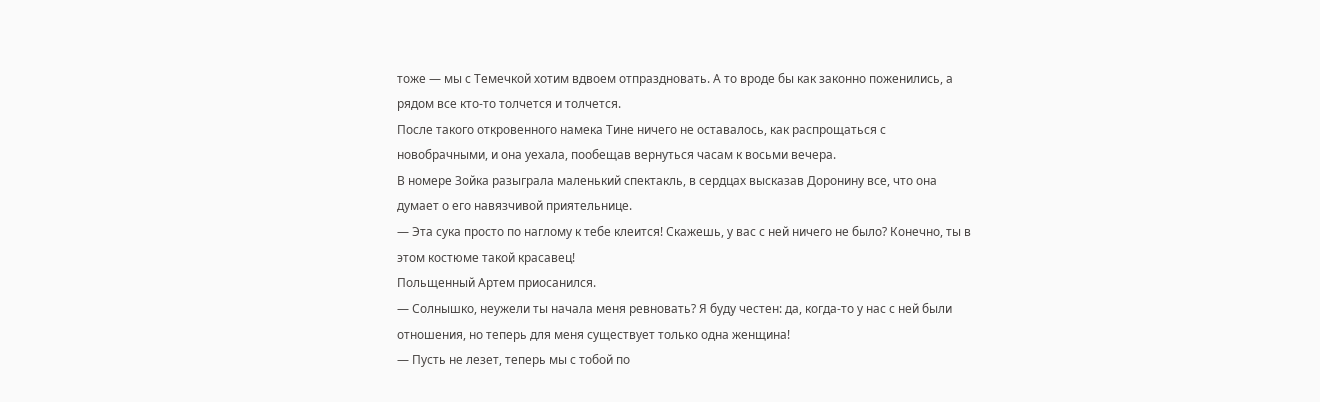тоже — мы с Темечкой хотим вдвоем отпраздновать. А то вроде бы как законно поженились, а рядом все кто-то толчется и толчется.
После такого откровенного намека Тине ничего не оставалось, как распрощаться с новобрачными, и она уехала, пообещав вернуться часам к восьми вечера.
В номере Зойка разыграла маленький спектакль, в сердцах высказав Доронину все, что она думает о его навязчивой приятельнице.
— Эта сука просто по наглому к тебе клеится! Скажешь, у вас с ней ничего не было? Конечно, ты в этом костюме такой красавец!
Польщенный Артем приосанился.
— Солнышко, неужели ты начала меня ревновать? Я буду честен: да, когда-то у нас с ней были отношения, но теперь для меня существует только одна женщина!
— Пусть не лезет, теперь мы с тобой по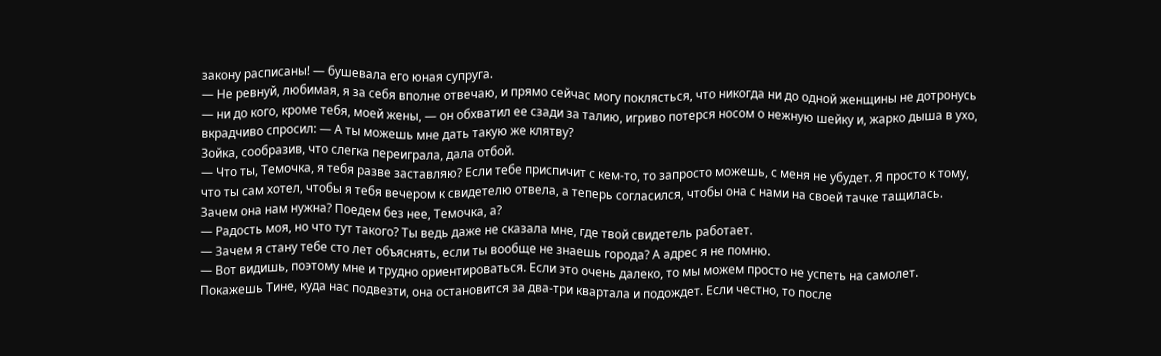закону расписаны! — бушевала его юная супруга.
— Не ревнуй, любимая, я за себя вполне отвечаю, и прямо сейчас могу поклясться, что никогда ни до одной женщины не дотронусь — ни до кого, кроме тебя, моей жены, — он обхватил ее сзади за талию, игриво потерся носом о нежную шейку и, жарко дыша в ухо, вкрадчиво спросил: — А ты можешь мне дать такую же клятву?
Зойка, сообразив, что слегка переиграла, дала отбой.
— Что ты, Темочка, я тебя разве заставляю? Если тебе приспичит с кем-то, то запросто можешь, с меня не убудет. Я просто к тому, что ты сам хотел, чтобы я тебя вечером к свидетелю отвела, а теперь согласился, чтобы она с нами на своей тачке тащилась. Зачем она нам нужна? Поедем без нее, Темочка, а?
— Радость моя, но что тут такого? Ты ведь даже не сказала мне, где твой свидетель работает.
— Зачем я стану тебе сто лет объяснять, если ты вообще не знаешь города? А адрес я не помню.
— Вот видишь, поэтому мне и трудно ориентироваться. Если это очень далеко, то мы можем просто не успеть на самолет. Покажешь Тине, куда нас подвезти, она остановится за два-три квартала и подождет. Если честно, то после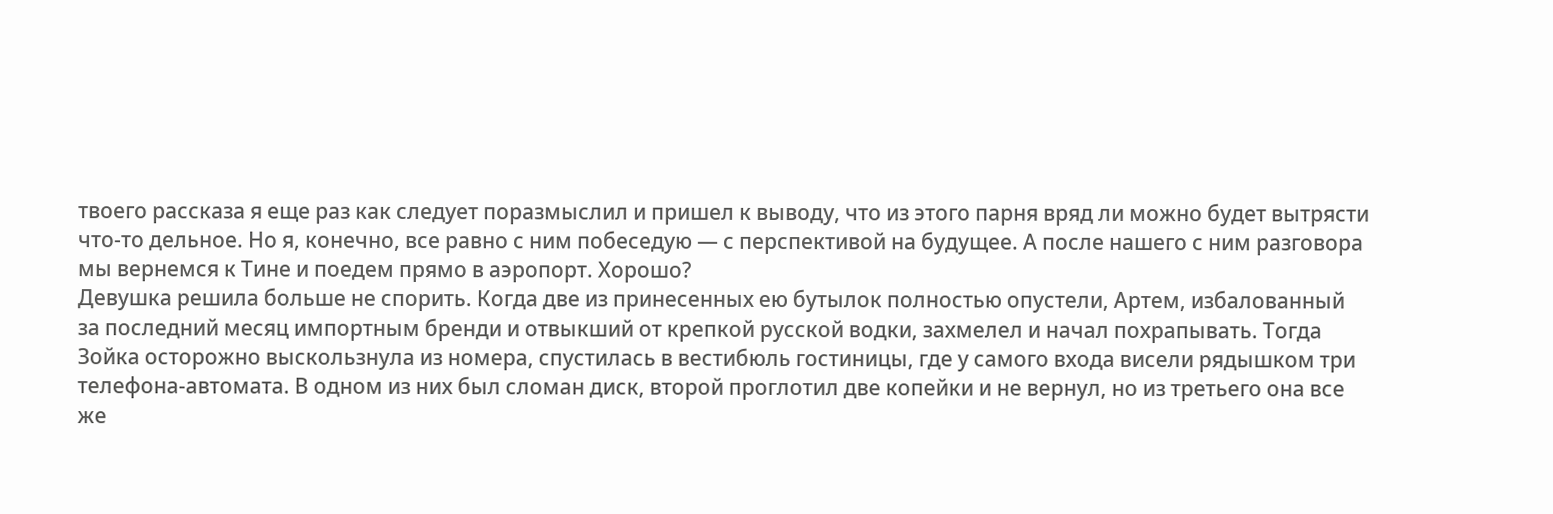твоего рассказа я еще раз как следует поразмыслил и пришел к выводу, что из этого парня вряд ли можно будет вытрясти что-то дельное. Но я, конечно, все равно с ним побеседую — с перспективой на будущее. А после нашего с ним разговора мы вернемся к Тине и поедем прямо в аэропорт. Хорошо?
Девушка решила больше не спорить. Когда две из принесенных ею бутылок полностью опустели, Артем, избалованный за последний месяц импортным бренди и отвыкший от крепкой русской водки, захмелел и начал похрапывать. Тогда Зойка осторожно выскользнула из номера, спустилась в вестибюль гостиницы, где у самого входа висели рядышком три телефона-автомата. В одном из них был сломан диск, второй проглотил две копейки и не вернул, но из третьего она все же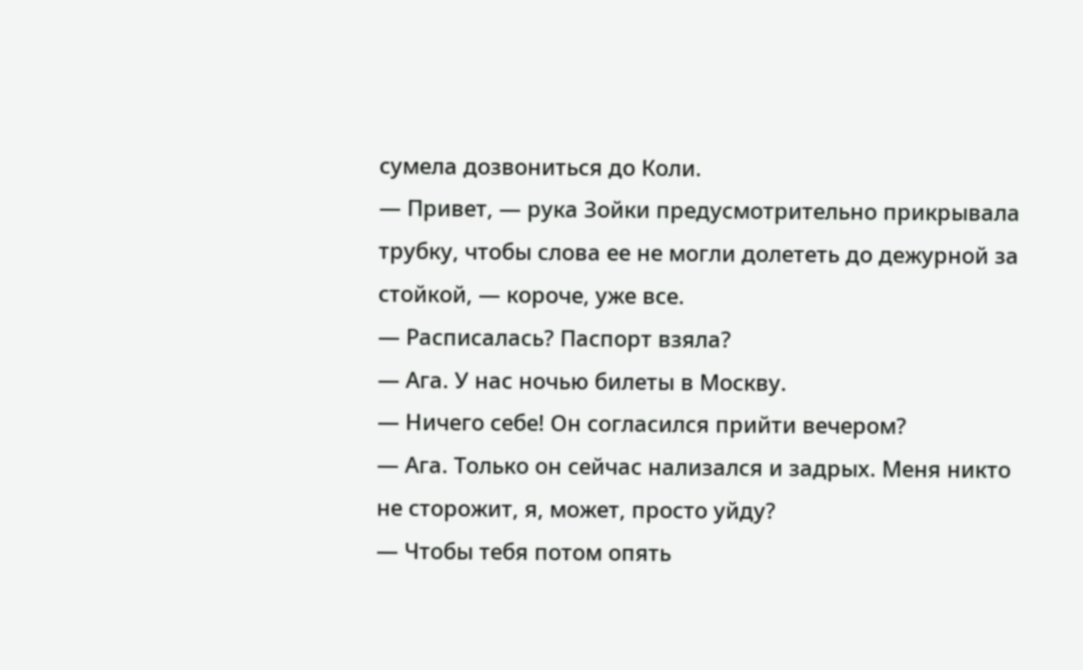сумела дозвониться до Коли.
— Привет, — рука Зойки предусмотрительно прикрывала трубку, чтобы слова ее не могли долететь до дежурной за стойкой, — короче, уже все.
— Расписалась? Паспорт взяла?
— Ага. У нас ночью билеты в Москву.
— Ничего себе! Он согласился прийти вечером?
— Ага. Только он сейчас нализался и задрых. Меня никто не сторожит, я, может, просто уйду?
— Чтобы тебя потом опять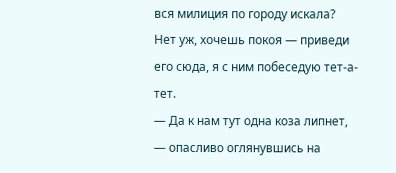вся милиция по городу искала? Нет уж, хочешь покоя — приведи его сюда, я с ним побеседую тет-а-тет.
— Да к нам тут одна коза липнет, — опасливо оглянувшись на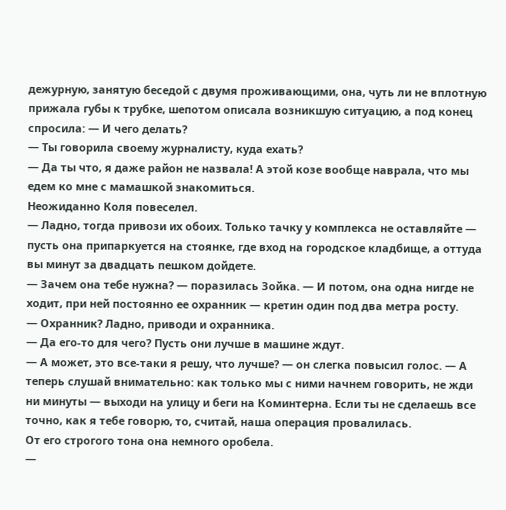дежурную, занятую беседой с двумя проживающими, она, чуть ли не вплотную прижала губы к трубке, шепотом описала возникшую ситуацию, а под конец спросила: — И чего делать?
— Ты говорила своему журналисту, куда ехать?
— Да ты что, я даже район не назвала! А этой козе вообще наврала, что мы едем ко мне с мамашкой знакомиться.
Неожиданно Коля повеселел.
— Ладно, тогда привози их обоих. Только тачку у комплекса не оставляйте — пусть она припаркуется на стоянке, где вход на городское кладбище, а оттуда вы минут за двадцать пешком дойдете.
— Зачем она тебе нужна? — поразилась Зойка. — И потом, она одна нигде не ходит, при ней постоянно ее охранник — кретин один под два метра росту.
— Охранник? Ладно, приводи и охранника.
— Да его-то для чего? Пусть они лучше в машине ждут.
— А может, это все-таки я решу, что лучше? — он слегка повысил голос. — А теперь слушай внимательно: как только мы с ними начнем говорить, не жди ни минуты — выходи на улицу и беги на Коминтерна. Если ты не сделаешь все точно, как я тебе говорю, то, считай, наша операция провалилась.
От его строгого тона она немного оробела.
—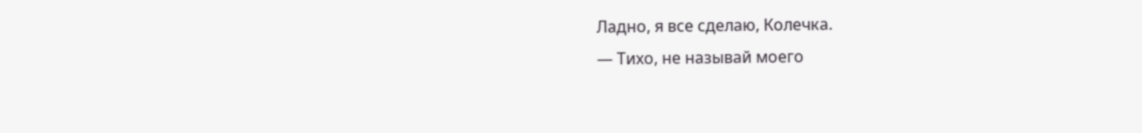Ладно, я все сделаю, Колечка.
— Тихо, не называй моего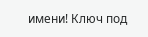имени! Ключ под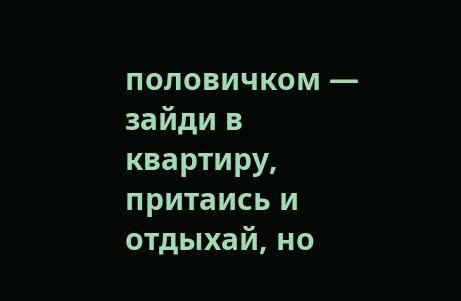половичком — зайди в квартиру, притаись и отдыхай, но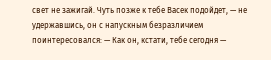свет не зажигай. Чуть позже к тебе Васек подойдет, — не удержавшись, он с напускным безразличием поинтересовался: — Как он, кстати, тебе сегодня —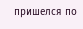пришелся по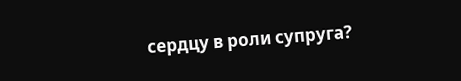сердцу в роли супруга?